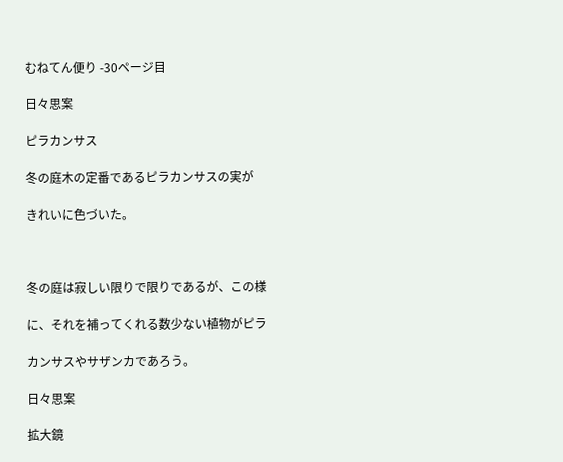むねてん便り -30ページ目

日々思案

ピラカンサス

冬の庭木の定番であるピラカンサスの実が

きれいに色づいた。



冬の庭は寂しい限りで限りであるが、この様

に、それを補ってくれる数少ない植物がピラ

カンサスやサザンカであろう。

日々思案

拡大鏡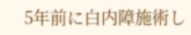5年前に白内障施術し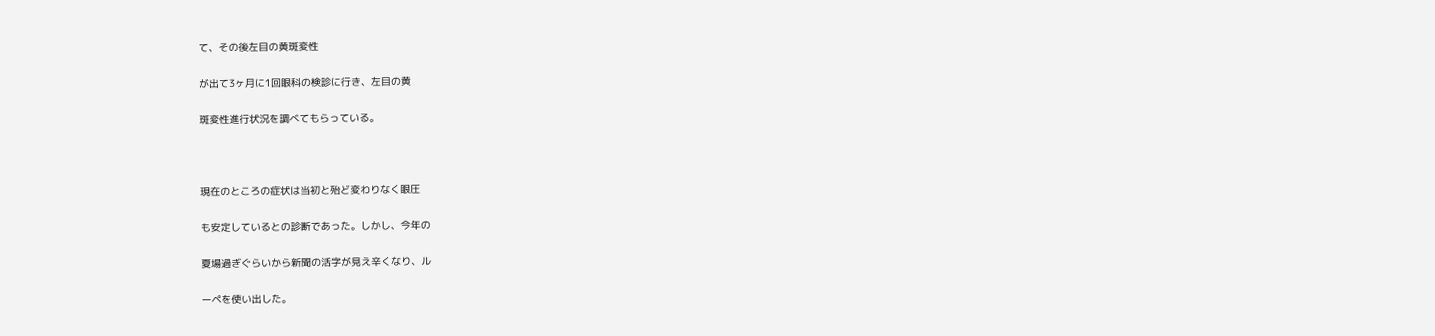て、その後左目の黄斑変性

が出て3ヶ月に1回眼科の検診に行き、左目の黄

斑変性進行状況を調べてもらっている。



現在のところの症状は当初と殆ど変わりなく眼圧

も安定しているとの診断であった。しかし、今年の

夏場過ぎぐらいから新聞の活字が見え辛くなり、ル

ーペを使い出した。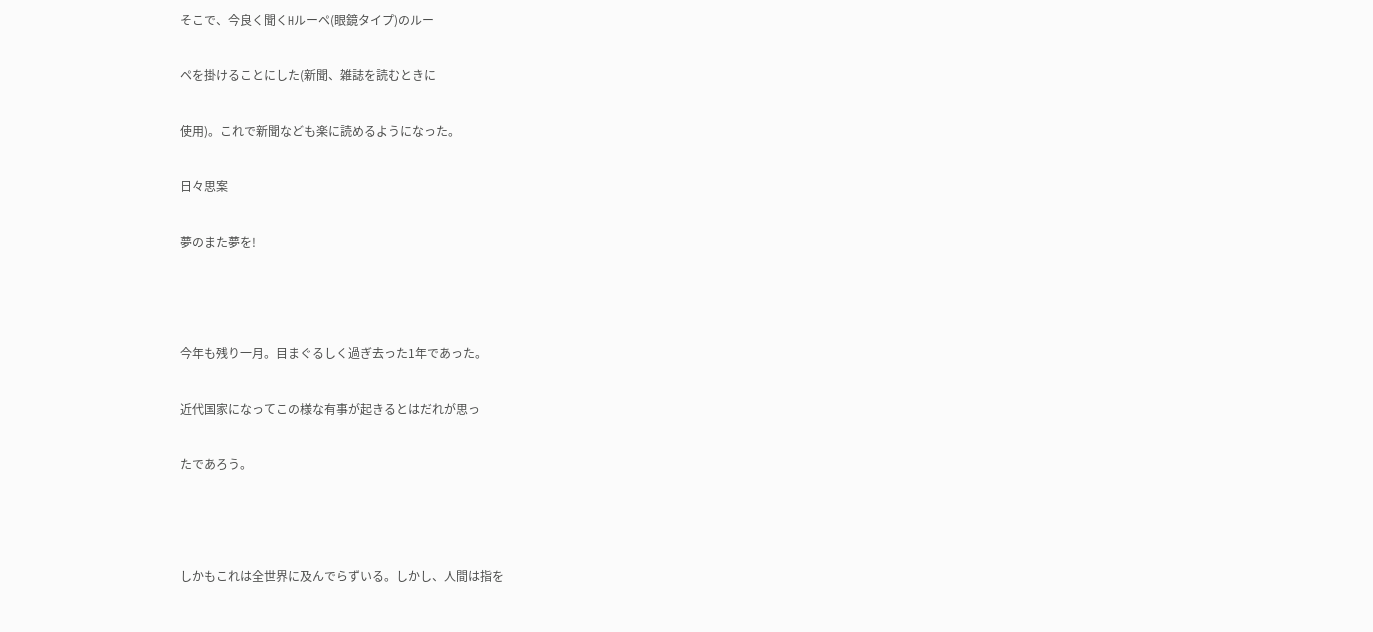そこで、今良く聞くHルーペ(眼鏡タイプ)のルー

ペを掛けることにした(新聞、雑誌を読むときに

使用)。これで新聞なども楽に読めるようになった。

日々思案

夢のまた夢を!



今年も残り一月。目まぐるしく過ぎ去った1年であった。

近代国家になってこの様な有事が起きるとはだれが思っ

たであろう。



しかもこれは全世界に及んでらずいる。しかし、人間は指を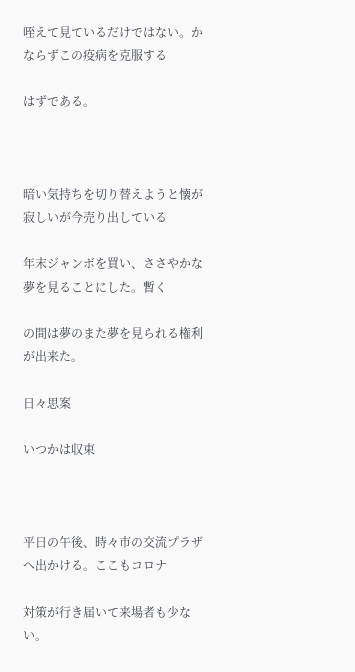咥えて見ているだけではない。かならずこの疫病を克服する

はずである。



暗い気持ちを切り替えようと懐が寂しいが今売り出している

年末ジャンボを買い、ささやかな夢を見ることにした。暫く

の間は夢のまた夢を見られる権利が出来た。

日々思案

いつかは収束



平日の午後、時々市の交流プラザへ出かける。ここもコロナ

対策が行き届いて来場者も少ない。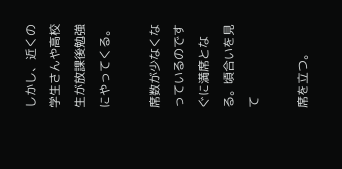しかし、近くの学生さんや高校生が放課後勉強にやってくる。

席数が少なくなっているのですぐに満席となる。頃合いを見て

席を立つ。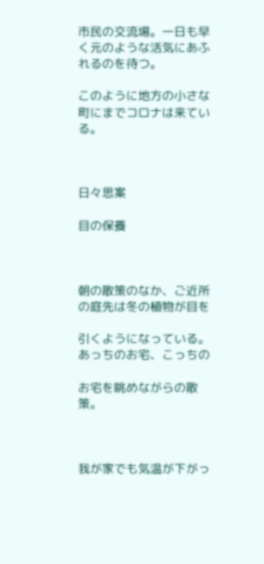市民の交流場。一日も早く元のような活気にあふれるのを待つ。

このように地方の小さな町にまでコロナは来ている。



日々思案

目の保養



朝の散策のなか、ご近所の庭先は冬の植物が目を

引くようになっている。あっちのお宅、こっちの

お宅を眺めながらの散策。



我が家でも気温が下がっ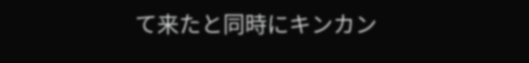て来たと同時にキンカン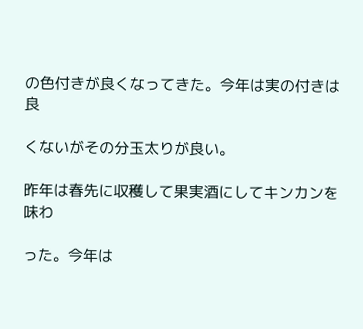の色付きが良くなってきた。今年は実の付きは良

くないがその分玉太りが良い。

昨年は春先に収穫して果実酒にしてキンカンを味わ

った。今年は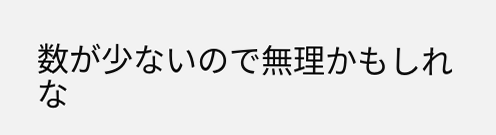数が少ないので無理かもしれな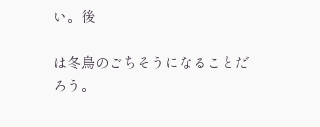い。後

は冬鳥のごちそうになることだろう。